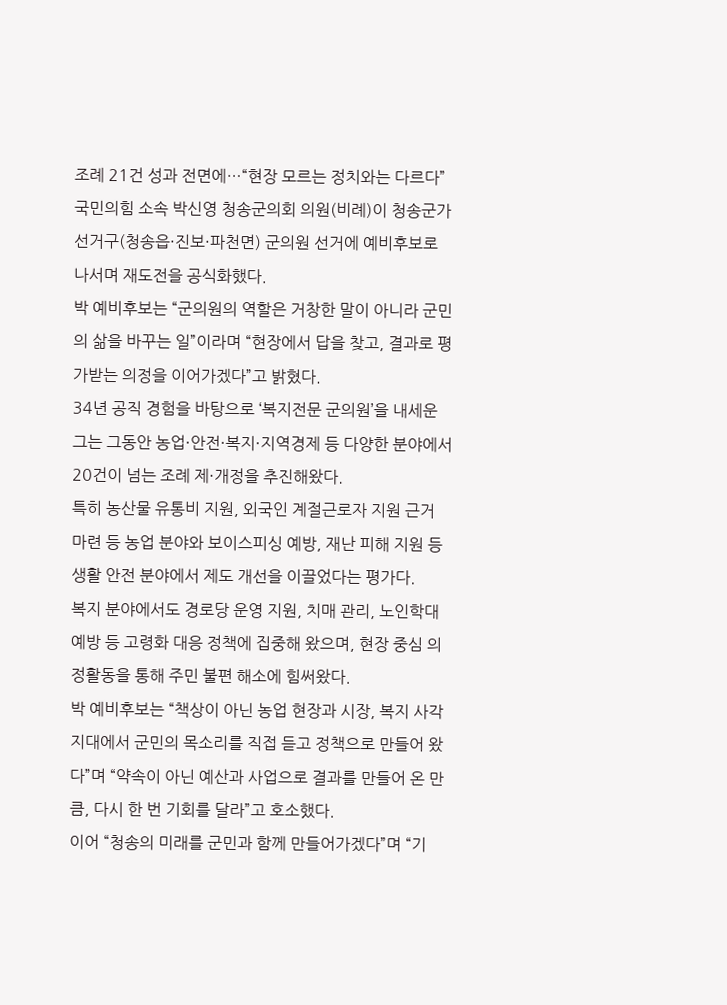조례 21건 성과 전면에…“현장 모르는 정치와는 다르다”
국민의힘 소속 박신영 청송군의회 의원(비례)이 청송군가선거구(청송읍·진보·파천면) 군의원 선거에 예비후보로 나서며 재도전을 공식화했다.
박 예비후보는 “군의원의 역할은 거창한 말이 아니라 군민의 삶을 바꾸는 일”이라며 “현장에서 답을 찾고, 결과로 평가받는 의정을 이어가겠다”고 밝혔다.
34년 공직 경험을 바탕으로 ‘복지전문 군의원’을 내세운 그는 그동안 농업·안전·복지·지역경제 등 다양한 분야에서 20건이 넘는 조례 제·개정을 추진해왔다.
특히 농산물 유통비 지원, 외국인 계절근로자 지원 근거 마련 등 농업 분야와 보이스피싱 예방, 재난 피해 지원 등 생활 안전 분야에서 제도 개선을 이끌었다는 평가다.
복지 분야에서도 경로당 운영 지원, 치매 관리, 노인학대 예방 등 고령화 대응 정책에 집중해 왔으며, 현장 중심 의정활동을 통해 주민 불편 해소에 힘써왔다.
박 예비후보는 “책상이 아닌 농업 현장과 시장, 복지 사각지대에서 군민의 목소리를 직접 듣고 정책으로 만들어 왔다”며 “약속이 아닌 예산과 사업으로 결과를 만들어 온 만큼, 다시 한 번 기회를 달라”고 호소했다.
이어 “청송의 미래를 군민과 함께 만들어가겠다”며 “기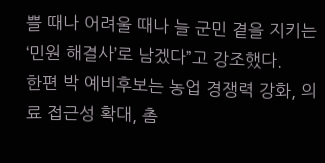쁠 때나 어려울 때나 늘 군민 곁을 지키는 ‘민원 해결사’로 남겠다”고 강조했다.
한편 박 예비후보는 농업 경쟁력 강화, 의료 접근성 확대, 촘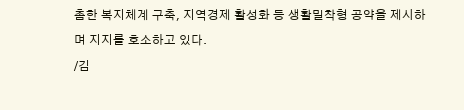촘한 복지체계 구축, 지역경제 활성화 등 생활밀착형 공약을 제시하며 지지를 호소하고 있다.
/김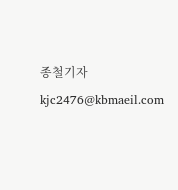종철기자 kjc2476@kbmaeil.com